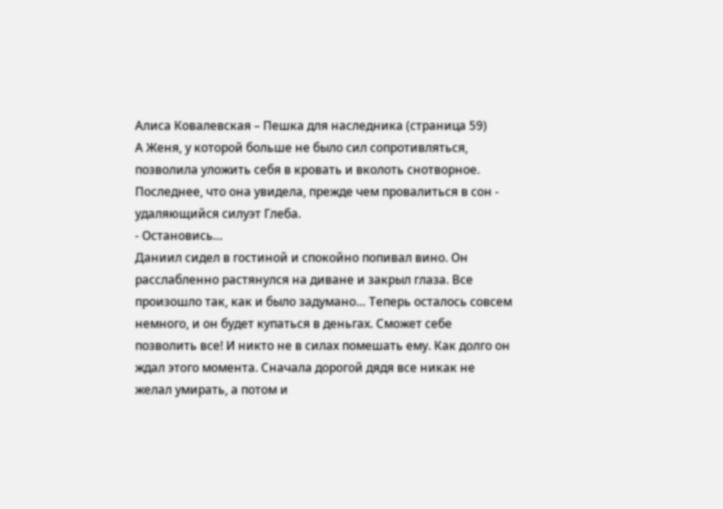Алиса Ковалевская – Пешка для наследника (страница 59)
А Женя, у которой больше не было сил сопротивляться, позволила уложить себя в кровать и вколоть снотворное.
Последнее, что она увидела, прежде чем провалиться в сон - удаляющийся силуэт Глеба.
- Остановись…
Даниил сидел в гостиной и спокойно попивал вино. Он расслабленно растянулся на диване и закрыл глаза. Все произошло так, как и было задумано… Теперь осталось совсем немного, и он будет купаться в деньгах. Сможет себе позволить все! И никто не в силах помешать ему. Как долго он ждал этого момента. Сначала дорогой дядя все никак не желал умирать, а потом и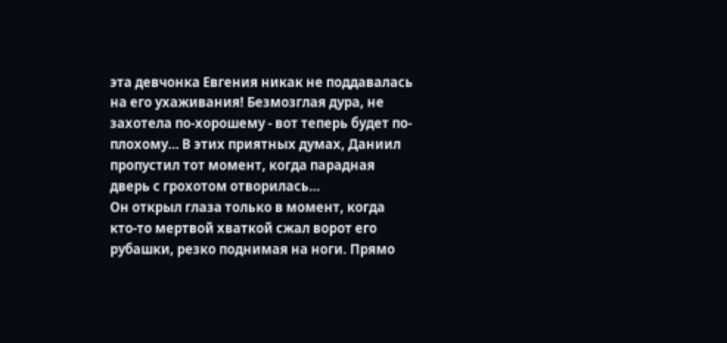эта девчонка Евгения никак не поддавалась на его ухаживания! Безмозглая дура, не захотела по-хорошему - вот теперь будет по-плохому… В этих приятных думах, Даниил пропустил тот момент, когда парадная дверь с грохотом отворилась…
Он открыл глаза только в момент, когда кто-то мертвой хваткой сжал ворот его рубашки, резко поднимая на ноги. Прямо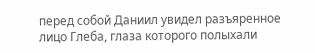перед собой Даниил увидел разъяренное лицо Глеба, глаза которого полыхали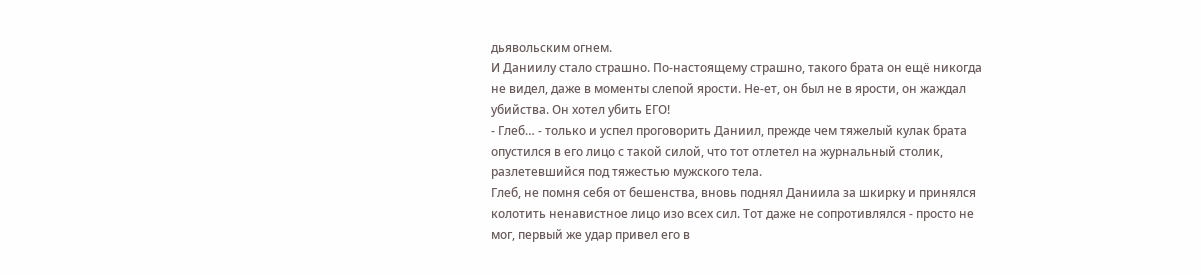дьявольским огнем.
И Даниилу стало страшно. По-настоящему страшно, такого брата он ещё никогда не видел, даже в моменты слепой ярости. Не-ет, он был не в ярости, он жаждал убийства. Он хотел убить ЕГО!
- Глеб… - только и успел проговорить Даниил, прежде чем тяжелый кулак брата опустился в его лицо с такой силой, что тот отлетел на журнальный столик, разлетевшийся под тяжестью мужского тела.
Глеб, не помня себя от бешенства, вновь поднял Даниила за шкирку и принялся колотить ненавистное лицо изо всех сил. Тот даже не сопротивлялся - просто не мог, первый же удар привел его в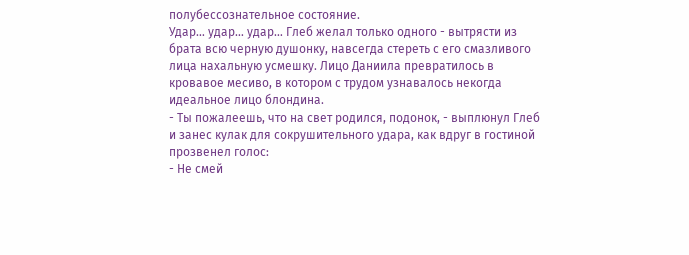полубессознательное состояние.
Удар… удар… удар… Глеб желал только одного - вытрясти из брата всю черную душонку, навсегда стереть с его смазливого лица нахальную усмешку. Лицо Даниила превратилось в кровавое месиво, в котором с трудом узнавалось некогда идеальное лицо блондина.
- Ты пожалеешь, что на свет родился, подонок, - выплюнул Глеб и занес кулак для сокрушительного удара, как вдруг в гостиной прозвенел голос:
- Не смей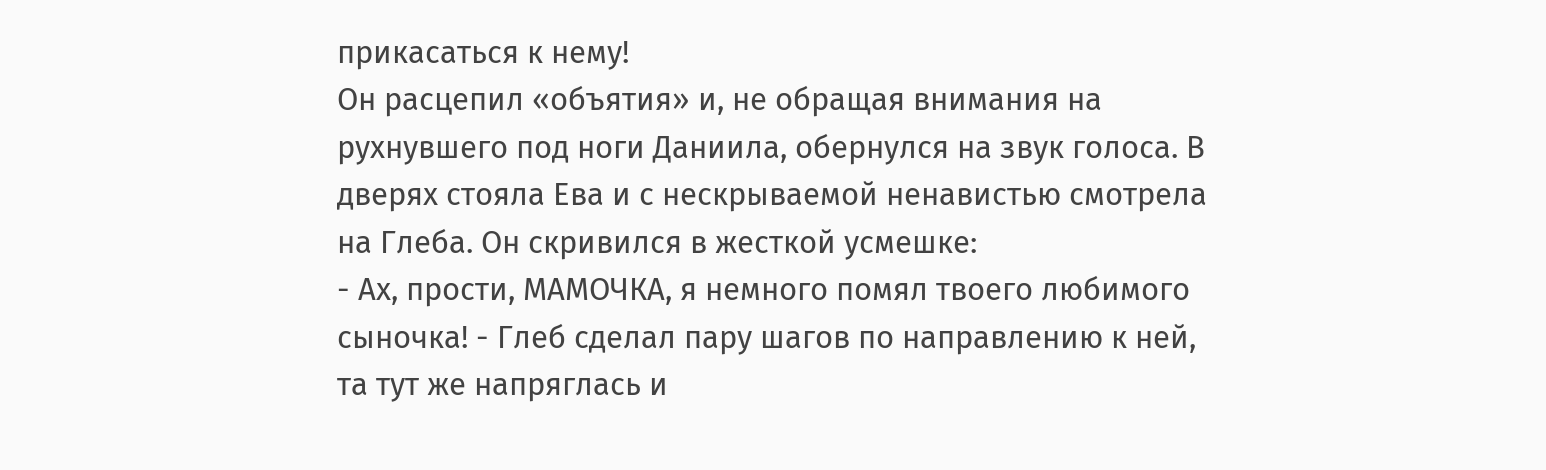прикасаться к нему!
Он расцепил «объятия» и, не обращая внимания на рухнувшего под ноги Даниила, обернулся на звук голоса. В дверях стояла Ева и с нескрываемой ненавистью смотрела на Глеба. Он скривился в жесткой усмешке:
- Ах, прости, МАМОЧКА, я немного помял твоего любимого сыночка! - Глеб сделал пару шагов по направлению к ней, та тут же напряглась и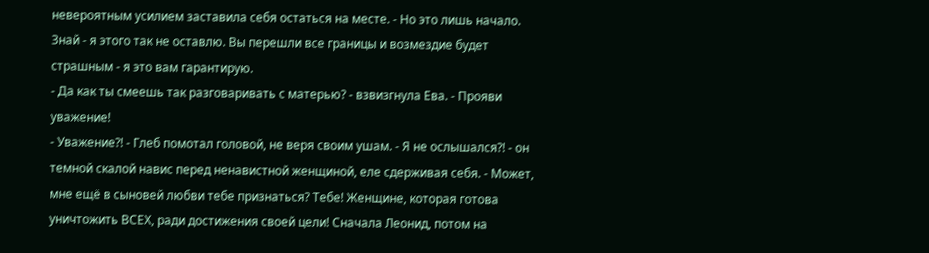невероятным усилием заставила себя остаться на месте. - Но это лишь начало. Знай - я этого так не оставлю. Вы перешли все границы и возмездие будет страшным - я это вам гарантирую.
- Да как ты смеешь так разговаривать с матерью? - взвизгнула Ева. - Прояви уважение!
- Уважение?! - Глеб помотал головой, не веря своим ушам. - Я не ослышался?! - он темной скалой навис перед ненавистной женщиной, еле сдерживая себя. - Может, мне ещё в сыновей любви тебе признаться? Тебе! Женщине, которая готова уничтожить ВСЕХ, ради достижения своей цели! Сначала Леонид, потом на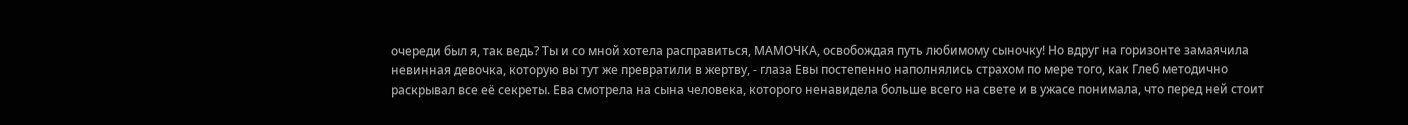очереди был я, так ведь? Ты и со мной хотела расправиться, МАМОЧКА, освобождая путь любимому сыночку! Но вдруг на горизонте замаячила невинная девочка, которую вы тут же превратили в жертву, - глаза Евы постепенно наполнялись страхом по мере того, как Глеб методично раскрывал все её секреты. Ева смотрела на сына человека, которого ненавидела больше всего на свете и в ужасе понимала, что перед ней стоит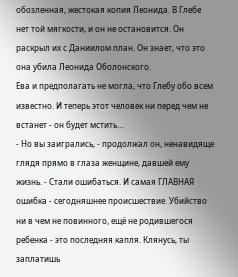обозленная, жестокая копия Леонида. В Глебе нет той мягкости, и он не остановится. Он раскрыл их с Даниилом план. Он знает, что это она убила Леонида Оболонского.
Ева и предполагать не могла, что Глебу обо всем известно. И теперь этот человек ни перед чем не встанет - он будет мстить…
- Но вы заигрались, - продолжал он, ненавидяще глядя прямо в глаза женщине, давшей ему жизнь. - Стали ошибаться. И самая ГЛАВНАЯ ошибка - сегодняшнее происшествие. Убийство ни в чем не повинного, ещё не родившегося ребенка - это последняя капля. Клянусь, ты заплатишь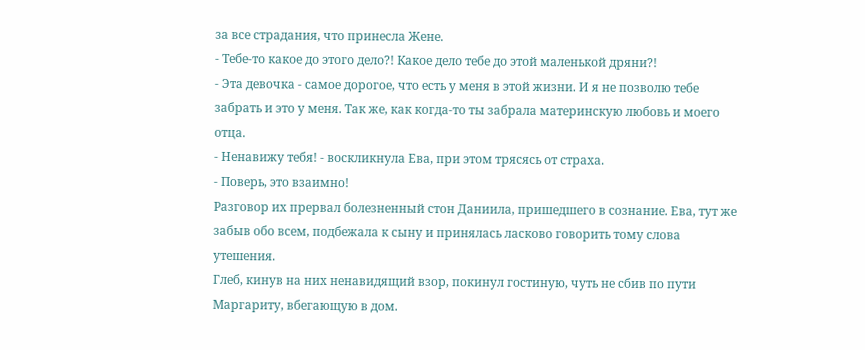за все страдания, что принесла Жене.
- Тебе-то какое до этого дело?! Какое дело тебе до этой маленькой дряни?!
- Эта девочка - самое дорогое, что есть у меня в этой жизни. И я не позволю тебе забрать и это у меня. Так же, как когда-то ты забрала материнскую любовь и моего отца.
- Ненавижу тебя! - воскликнула Ева, при этом трясясь от страха.
- Поверь, это взаимно!
Разговор их прервал болезненный стон Даниила, пришедшего в сознание. Ева, тут же забыв обо всем, подбежала к сыну и принялась ласково говорить тому слова утешения.
Глеб, кинув на них ненавидящий взор, покинул гостиную, чуть не сбив по пути Маргариту, вбегающую в дом.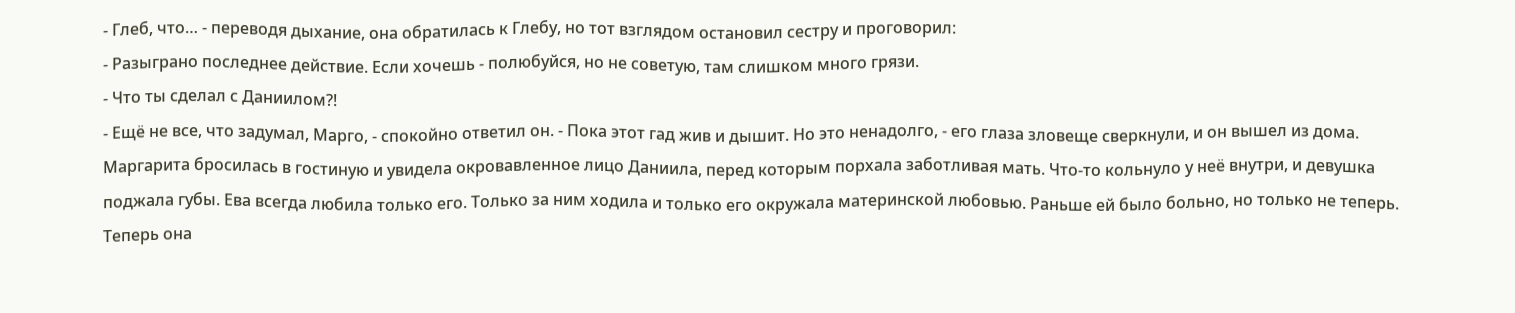- Глеб, что… - переводя дыхание, она обратилась к Глебу, но тот взглядом остановил сестру и проговорил:
- Разыграно последнее действие. Если хочешь - полюбуйся, но не советую, там слишком много грязи.
- Что ты сделал с Даниилом?!
- Ещё не все, что задумал, Марго, - спокойно ответил он. - Пока этот гад жив и дышит. Но это ненадолго, - его глаза зловеще сверкнули, и он вышел из дома.
Маргарита бросилась в гостиную и увидела окровавленное лицо Даниила, перед которым порхала заботливая мать. Что-то кольнуло у неё внутри, и девушка поджала губы. Ева всегда любила только его. Только за ним ходила и только его окружала материнской любовью. Раньше ей было больно, но только не теперь. Теперь она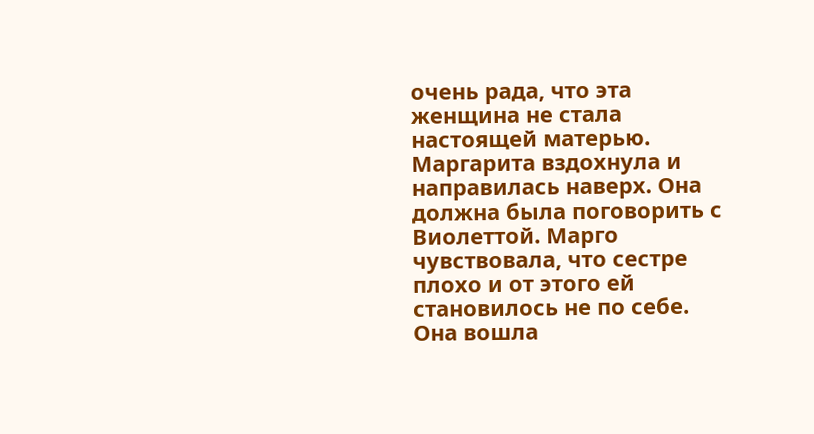очень рада, что эта женщина не стала настоящей матерью.
Маргарита вздохнула и направилась наверх. Она должна была поговорить с Виолеттой. Марго чувствовала, что сестре плохо и от этого ей становилось не по себе. Она вошла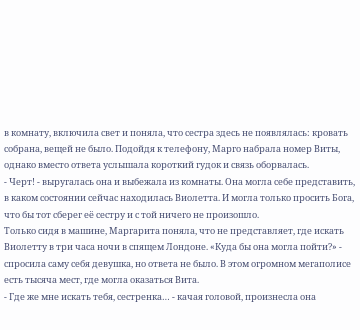в комнату, включила свет и поняла, что сестра здесь не появлялась: кровать собрана, вещей не было. Подойдя к телефону, Марго набрала номер Виты, однако вместо ответа услышала короткий гудок и связь оборвалась.
- Черт! - выругалась она и выбежала из комнаты. Она могла себе представить, в каком состоянии сейчас находилась Виолетта. И могла только просить Бога, что бы тот сберег её сестру и с той ничего не произошло.
Только сидя в машине, Маргарита поняла, что не представляет, где искать Виолетту в три часа ночи в спящем Лондоне. «Куда бы она могла пойти?» - спросила саму себя девушка, но ответа не было. В этом огромном мегаполисе есть тысяча мест, где могла оказаться Вита.
- Где же мне искать тебя, сестренка… - качая головой, произнесла она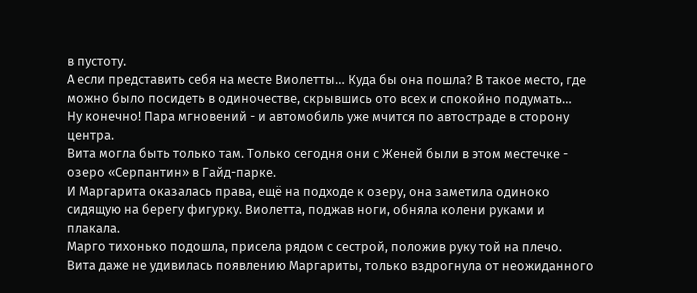в пустоту.
А если представить себя на месте Виолетты… Куда бы она пошла? В такое место, где можно было посидеть в одиночестве, скрывшись ото всех и спокойно подумать…
Ну конечно! Пара мгновений - и автомобиль уже мчится по автостраде в сторону центра.
Вита могла быть только там. Только сегодня они с Женей были в этом местечке - озеро «Серпантин» в Гайд-парке.
И Маргарита оказалась права, ещё на подходе к озеру, она заметила одиноко сидящую на берегу фигурку. Виолетта, поджав ноги, обняла колени руками и плакала.
Марго тихонько подошла, присела рядом с сестрой, положив руку той на плечо.
Вита даже не удивилась появлению Маргариты, только вздрогнула от неожиданного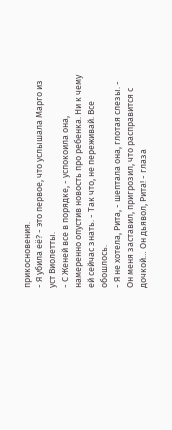прикосновения.
- Я убила её? - это первое, что услышала Марго из уст Виолетты.
- С Женей все в порядке, - успокоила она, намеренно опустив новость про ребенка. Ни к чему ей сейчас знать. - Так что, не переживай. Все обошлось.
- Я не хотела, Рита, - шептала она, глотая слезы. - Он меня заставил, пригрозил, что расправится с дочкой… Он дьявол, Рита! - глаза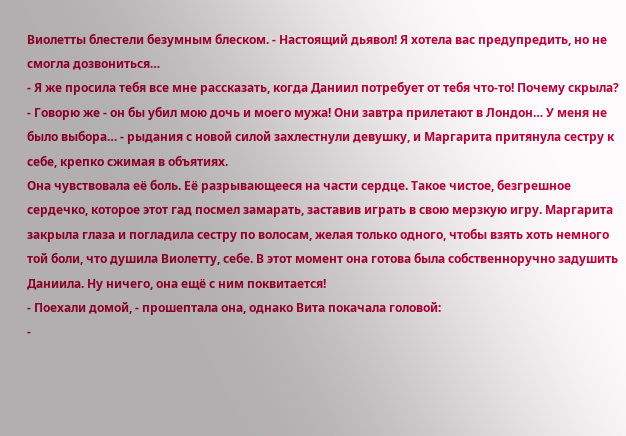Виолетты блестели безумным блеском. - Настоящий дьявол! Я хотела вас предупредить, но не смогла дозвониться…
- Я же просила тебя все мне рассказать, когда Даниил потребует от тебя что-то! Почему скрыла?
- Говорю же - он бы убил мою дочь и моего мужа! Они завтра прилетают в Лондон… У меня не было выбора… - рыдания с новой силой захлестнули девушку, и Маргарита притянула сестру к себе, крепко сжимая в объятиях.
Она чувствовала её боль. Её разрывающееся на части сердце. Такое чистое, безгрешное сердечко, которое этот гад посмел замарать, заставив играть в свою мерзкую игру. Маргарита закрыла глаза и погладила сестру по волосам, желая только одного, чтобы взять хоть немного той боли, что душила Виолетту, себе. В этот момент она готова была собственноручно задушить Даниила. Ну ничего, она ещё с ним поквитается!
- Поехали домой, - прошептала она, однако Вита покачала головой:
-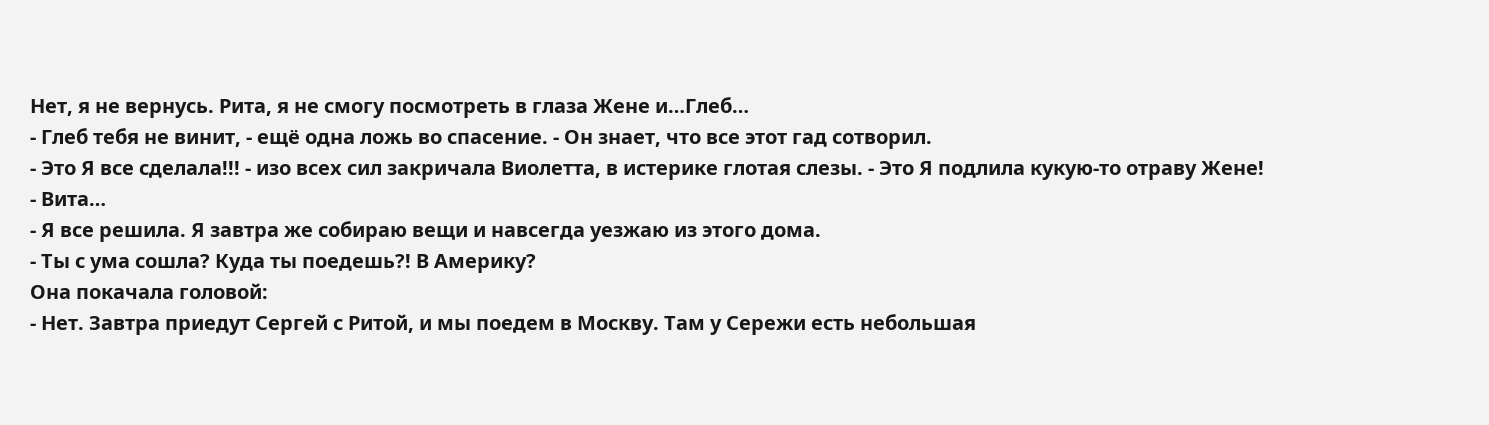Нет, я не вернусь. Рита, я не смогу посмотреть в глаза Жене и…Глеб…
- Глеб тебя не винит, - ещё одна ложь во спасение. - Он знает, что все этот гад сотворил.
- Это Я все сделала!!! - изо всех сил закричала Виолетта, в истерике глотая слезы. - Это Я подлила кукую-то отраву Жене!
- Вита…
- Я все решила. Я завтра же собираю вещи и навсегда уезжаю из этого дома.
- Ты с ума сошла? Куда ты поедешь?! В Америку?
Она покачала головой:
- Нет. Завтра приедут Сергей с Ритой, и мы поедем в Москву. Там у Сережи есть небольшая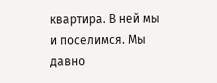квартира. В ней мы и поселимся. Мы давно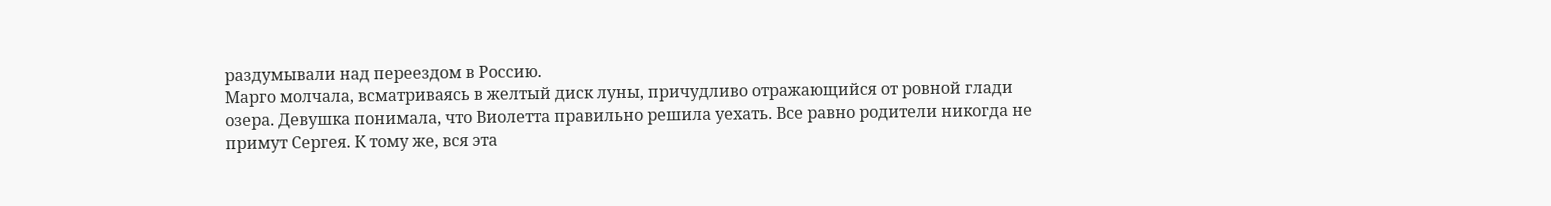раздумывали над переездом в Россию.
Марго молчала, всматриваясь в желтый диск луны, причудливо отражающийся от ровной глади озера. Девушка понимала, что Виолетта правильно решила уехать. Все равно родители никогда не примут Сергея. К тому же, вся эта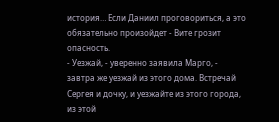история… Если Даниил проговориться, а это обязательно произойдет - Вите грозит опасность.
- Уезжай, - уверенно заявила Марго, - завтра же уезжай из этого дома. Встречай Сергея и дочку, и уезжайте из этого города, из этой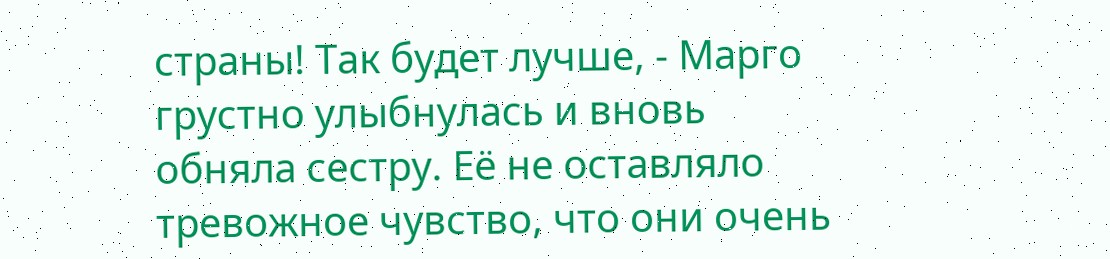страны! Так будет лучше, - Марго грустно улыбнулась и вновь обняла сестру. Её не оставляло тревожное чувство, что они очень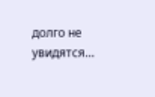долго не увидятся…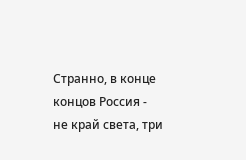Странно, в конце концов Россия - не край света, три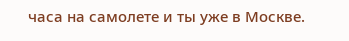часа на самолете и ты уже в Москве.